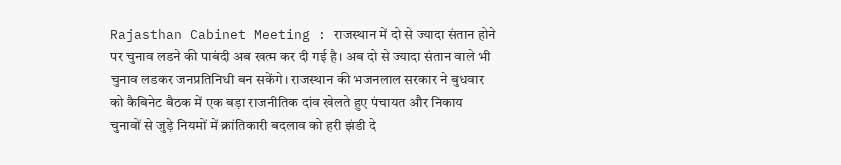Rajasthan Cabinet Meeting : राजस्थान में दो से ज्यादा संतान होने पर चुनाव लडने की पाबंदी अब खत्म कर दी गई है। अब दो से ज्यादा संतान वाले भी चुनाव लडकर जनप्रतिनिधी बन सकेंगे। राजस्थान की भजनलाल सरकार ने बुधवार को कैबिनेट बैठक में एक बड़ा राजनीतिक दांव खेलते हुए पंचायत और निकाय चुनावों से जुड़े नियमों में क्रांतिकारी बदलाव को हरी झंडी दे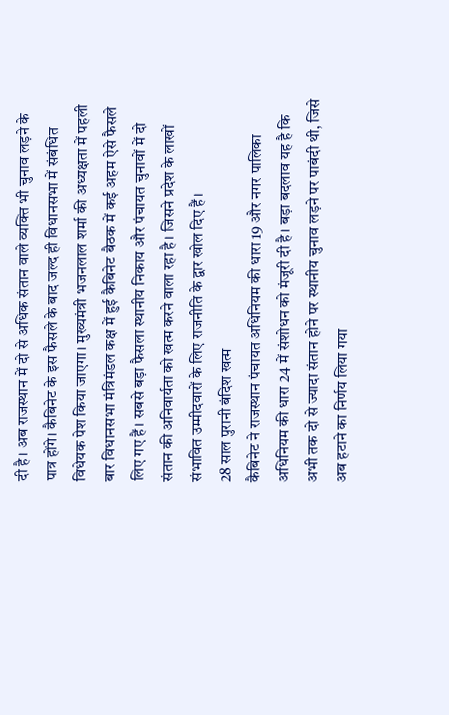दी है। अब राजस्थान में दो से अधिक संतान वाले व्यक्ति भी चुनाव लड़ने के पात्र होंगे। कैबिनेट के इस फैसले के बाद जल्द ही विधानसभा में संबंधित विधेयक पेश किया जाएगा। मुख्यमंत्री भजनलाल शर्मा की अध्यक्षता में पहली बार विधानसभा मंत्रिमंडल कक्ष में हुई कैबिनेट बैठक में कई अहम ऐसे फैसले लिए गए हैं। सबसे बड़ा फैसला स्थानीय निकाय और पंचायत चुनावों में दो संतान की अनिवार्यता को खत्म करने वाला रहा है। जिसने प्रदेश के लाखों संभावित उम्मीदवारों के लिए राजनीति के द्वार खोल दिए हैं।
28 साल पुरानी बंदिश खत्म
कैबिनेट ने राजस्थान पंचायत अधिनियम की धारा 19 और नगर पालिका अधिनियम की धारा 24 में संशोधन को मंजूरी दी है। बड़ा बदलाव यह है कि अभी तक दो से ज्यादा संतान होने पर स्थानीय चुनाव लड़ने पर पाबंदी थी, जिसे अब हटाने का निर्णय लिया गया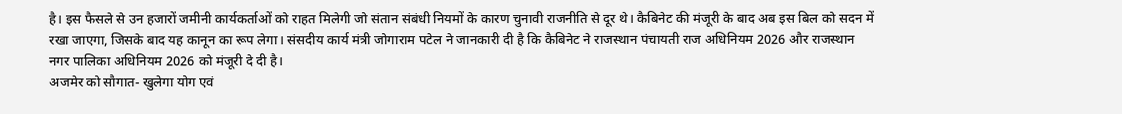है। इस फैसले से उन हजारों जमीनी कार्यकर्ताओं को राहत मिलेगी जो संतान संबंधी नियमों के कारण चुनावी राजनीति से दूर थे। कैबिनेट की मंजूरी के बाद अब इस बिल को सदन में रखा जाएगा, जिसके बाद यह कानून का रूप लेगा। संसदीय कार्य मंत्री जोगाराम पटेल ने जानकारी दी है कि कैबिनेट ने राजस्थान पंचायती राज अधिनियम 2026 और राजस्थान नगर पालिका अधिनियम 2026 को मंजूरी दे दी है।
अजमेर को सौगात- खुलेगा योग एवं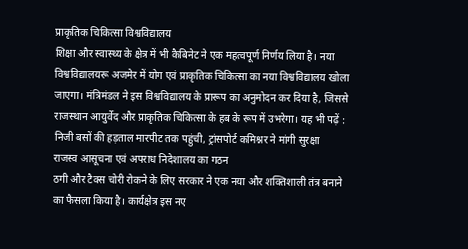प्राकृतिक चिकित्सा विश्वविद्यालय
शिक्षा और स्वास्थ्य के क्षेत्र में भी कैबिनेट ने एक महत्वपूर्ण निर्णय लिया है। नया विश्वविद्यालयरू अजमेर में योग एवं प्राकृतिक चिकित्सा का नया विश्वविद्यालय खोला जाएगा। मंत्रिमंडल ने इस विश्वविद्यालय के प्रारूप का अनुमोदन कर दिया है, जिससे राजस्थान आयुर्वेद और प्राकृतिक चिकित्सा के हब के रूप में उभरेगा। यह भी पढ़ें : निजी बसों की हड़ताल मारपीट तक पहुंची, ट्रांसपोर्ट कमिश्नर ने मांगी सुरक्षा
राजस्व आसूचना एवं अपराध निदेशालय का गठन
ठगी और टैक्स चोरी रोकने के लिए सरकार ने एक नया और शक्तिशाली तंत्र बनाने का फैसला किया है। कार्यक्षेत्र इस नए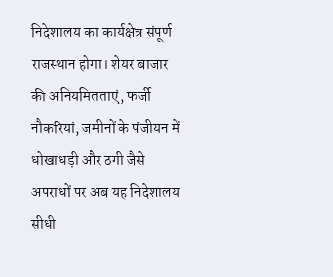निदेशालय का कार्यक्षेत्र संपूर्ण राजस्थान होगा। शेयर बाजार की अनियमितताएं, फर्जी नौकरियां, जमीनों के पंजीयन में धोखाधड़ी और ठगी जैसे अपराधों पर अब यह निदेशालय सीधी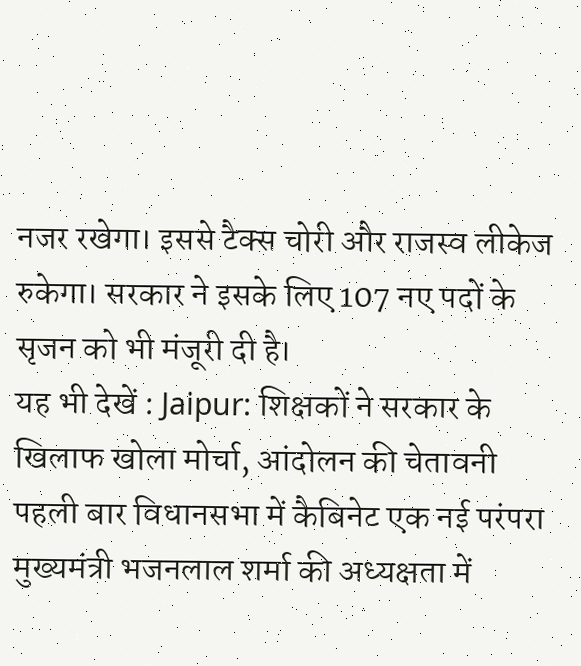नजर रखेगा। इससे टैक्स चोरी और राजस्व लीकेज रुकेगा। सरकार ने इसके लिए 107 नए पदों के सृजन को भी मंजूरी दी है।
यह भी देखें : Jaipur: शिक्षकों ने सरकार के खिलाफ खोला मोर्चा, आंदोलन की चेतावनी
पहली बार विधानसभा में कैबिनेट एक नई परंपरा
मुख्यमंत्री भजनलाल शर्मा की अध्यक्षता में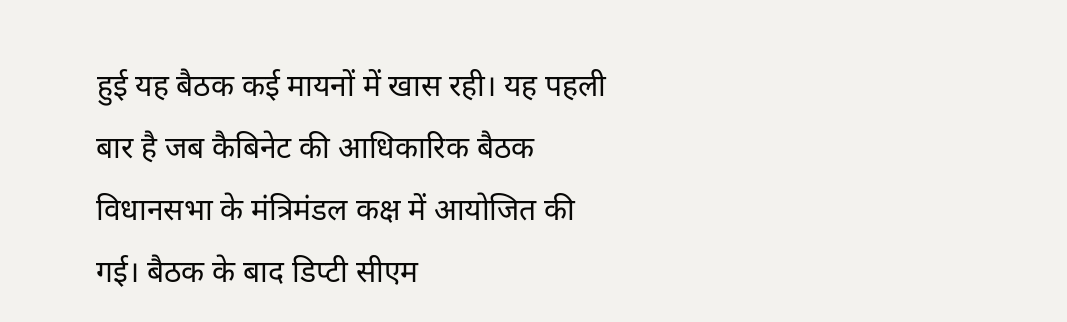हुई यह बैठक कई मायनों में खास रही। यह पहली बार है जब कैबिनेट की आधिकारिक बैठक विधानसभा के मंत्रिमंडल कक्ष में आयोजित की गई। बैठक के बाद डिप्टी सीएम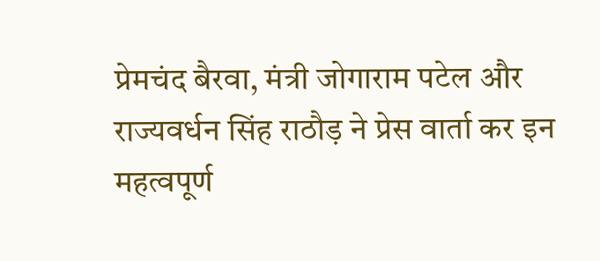प्रेमचंद बैरवा, मंत्री जोगाराम पटेल और राज्यवर्धन सिंह राठौड़ ने प्रेस वार्ता कर इन महत्वपूर्ण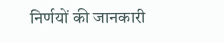निर्णयों की जानकारी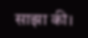साझा की।